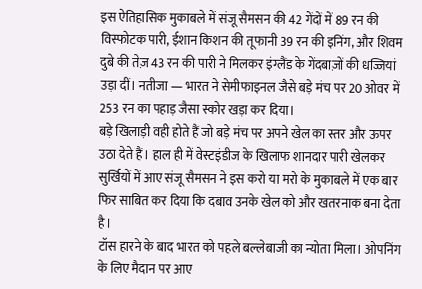इस ऐतिहासिक मुकाबले में संजू सैमसन की 42 गेंदों में 89 रन की विस्फोटक पारी, ईशान किशन की तूफानी 39 रन की इनिंग, और शिवम दुबे की तेज़ 43 रन की पारी ने मिलकर इंग्लैंड के गेंदबाज़ों की धज्जियां उड़ा दीं। नतीजा — भारत ने सेमीफाइनल जैसे बड़े मंच पर 20 ओवर में 253 रन का पहाड़ जैसा स्कोर खड़ा कर दिया।
बड़े खिलाड़ी वही होते हैं जो बड़े मंच पर अपने खेल का स्तर और ऊपर उठा देते हैं। हाल ही में वेस्टइंडीज के खिलाफ शानदार पारी खेलकर सुर्खियों में आए संजू सैमसन ने इस करो या मरो के मुकाबले में एक बार फिर साबित कर दिया कि दबाव उनके खेल को और खतरनाक बना देता है।
टॉस हारने के बाद भारत को पहले बल्लेबाजी का न्योता मिला। ओपनिंग के लिए मैदान पर आए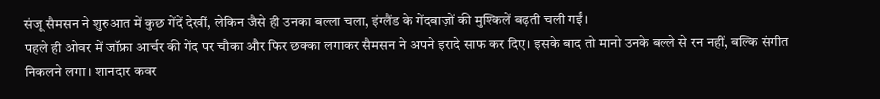संजू सैमसन ने शुरुआत में कुछ गेंदें देखीं, लेकिन जैसे ही उनका बल्ला चला, इंग्लैंड के गेंदबाज़ों की मुश्किलें बढ़ती चली गईं।
पहले ही ओवर में जॉफ्रा आर्चर की गेंद पर चौका और फिर छक्का लगाकर सैमसन ने अपने इरादे साफ कर दिए। इसके बाद तो मानो उनके बल्ले से रन नहीं, बल्कि संगीत निकलने लगा। शानदार कवर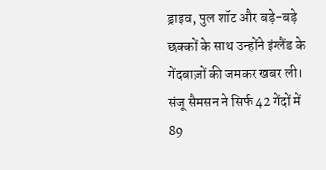ड्राइव, पुल शॉट और बड़े-बड़े छक्कों के साथ उन्होंने इंग्लैंड के गेंदबाज़ों की जमकर खबर ली।
संजू सैमसन ने सिर्फ 42 गेंदों में 89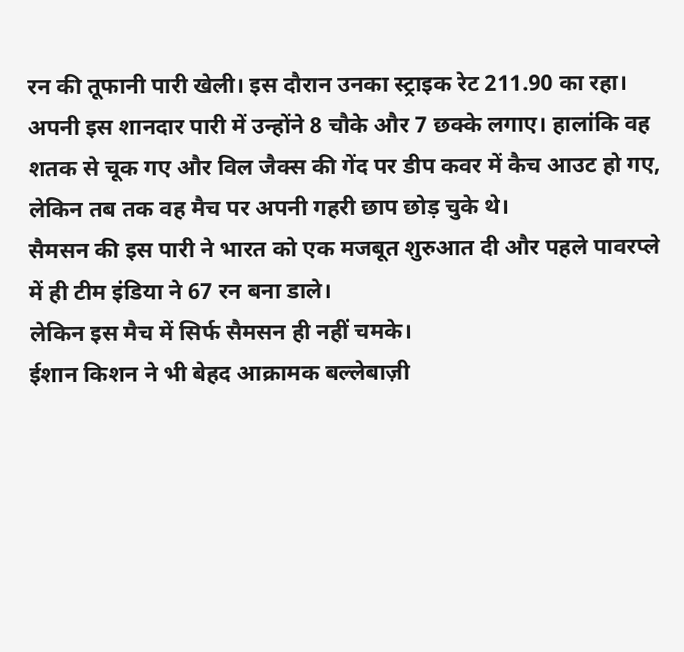रन की तूफानी पारी खेली। इस दौरान उनका स्ट्राइक रेट 211.90 का रहा। अपनी इस शानदार पारी में उन्होंने 8 चौके और 7 छक्के लगाए। हालांकि वह शतक से चूक गए और विल जैक्स की गेंद पर डीप कवर में कैच आउट हो गए, लेकिन तब तक वह मैच पर अपनी गहरी छाप छोड़ चुके थे।
सैमसन की इस पारी ने भारत को एक मजबूत शुरुआत दी और पहले पावरप्ले में ही टीम इंडिया ने 67 रन बना डाले।
लेकिन इस मैच में सिर्फ सैमसन ही नहीं चमके।
ईशान किशन ने भी बेहद आक्रामक बल्लेबाज़ी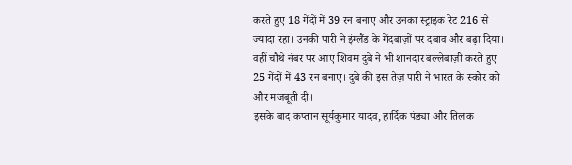करते हुए 18 गेंदों में 39 रन बनाए और उनका स्ट्राइक रेट 216 से ज्यादा रहा। उनकी पारी ने इंग्लैंड के गेंदबाज़ों पर दबाव और बढ़ा दिया।
वहीं चौथे नंबर पर आए शिवम दुबे ने भी शानदार बल्लेबाज़ी करते हुए 25 गेंदों में 43 रन बनाए। दुबे की इस तेज़ पारी ने भारत के स्कोर को और मजबूती दी।
इसके बाद कप्तान सूर्यकुमार यादव, हार्दिक पंड्या और तिलक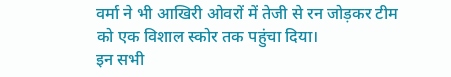वर्मा ने भी आखिरी ओवरों में तेजी से रन जोड़कर टीम को एक विशाल स्कोर तक पहुंचा दिया।
इन सभी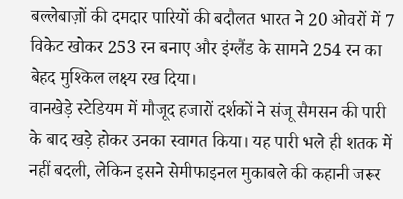बल्लेबाज़ों की दमदार पारियों की बदौलत भारत ने 20 ओवरों में 7 विकेट खोकर 253 रन बनाए और इंग्लैंड के सामने 254 रन का बेहद मुश्किल लक्ष्य रख दिया।
वानखेड़े स्टेडियम में मौजूद हजारों दर्शकों ने संजू सैमसन की पारी के बाद खड़े होकर उनका स्वागत किया। यह पारी भले ही शतक में नहीं बदली, लेकिन इसने सेमीफाइनल मुकाबले की कहानी जरूर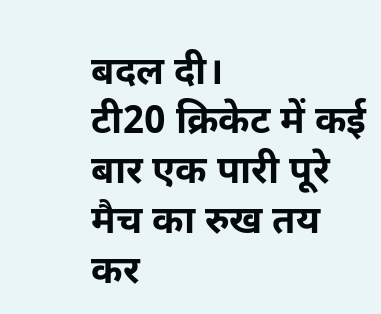बदल दी।
टी20 क्रिकेट में कई बार एक पारी पूरे मैच का रुख तय कर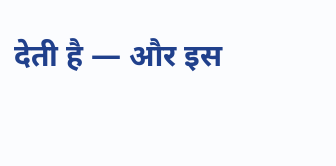देती है — और इस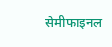सेमीफाइनल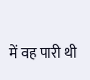में वह पारी थी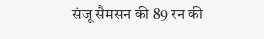संजू सैमसन की 89 रन की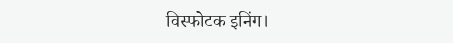विस्फोटक इनिंग।